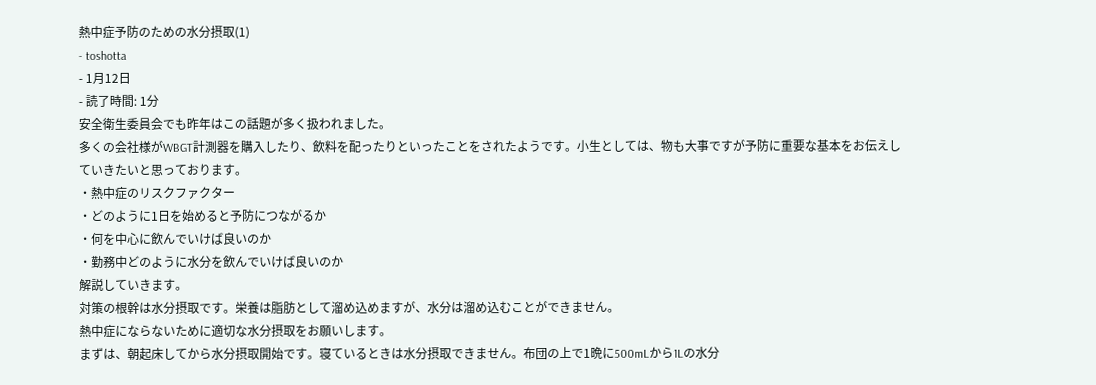熱中症予防のための水分摂取(1)
- toshotta
- 1月12日
- 読了時間: 1分
安全衛生委員会でも昨年はこの話題が多く扱われました。
多くの会社様がWBGT計測器を購入したり、飲料を配ったりといったことをされたようです。小生としては、物も大事ですが予防に重要な基本をお伝えしていきたいと思っております。
・熱中症のリスクファクター
・どのように1日を始めると予防につながるか
・何を中心に飲んでいけば良いのか
・勤務中どのように水分を飲んでいけば良いのか
解説していきます。
対策の根幹は水分摂取です。栄養は脂肪として溜め込めますが、水分は溜め込むことができません。
熱中症にならないために適切な水分摂取をお願いします。
まずは、朝起床してから水分摂取開始です。寝ているときは水分摂取できません。布団の上で1晩に500mLから1Lの水分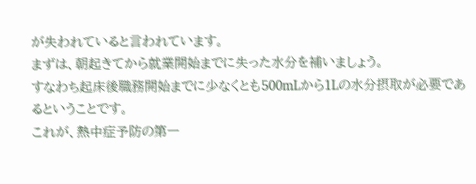が失われていると言われています。
まずは、朝起きてから就業開始までに失った水分を補いましょう。
すなわち起床後職務開始までに少なくとも500mLから1Lの水分摂取が必要であるということです。
これが、熱中症予防の第一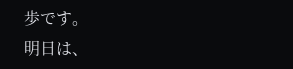歩です。
明日は、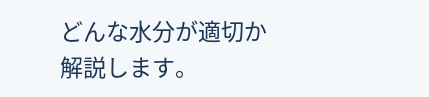どんな水分が適切か解説します。